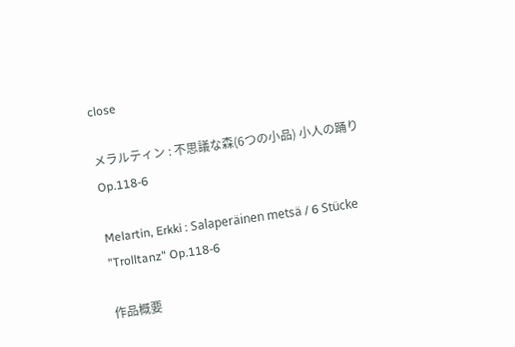close

メラルティン : 不思議な森(6つの小品) 小人の踊り Op.118-6

Melartin, Erkki : Salaperäinen metsä / 6 Stücke "Trolltanz" Op.118-6

作品概要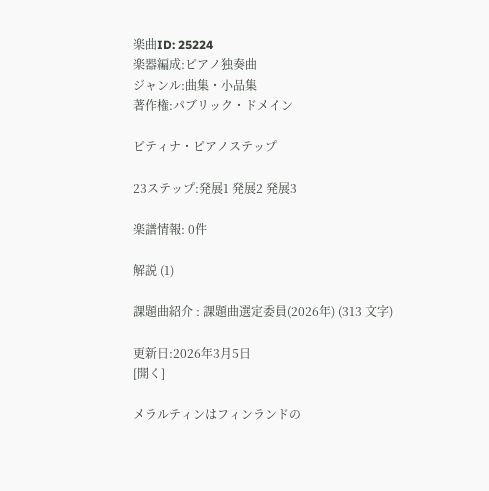楽曲ID: 25224
楽器編成:ピアノ独奏曲
ジャンル:曲集・小品集
著作権:パブリック・ドメイン

ピティナ・ピアノステップ

23ステップ:発展1 発展2 発展3

楽譜情報: 0件

解説 (1)

課題曲紹介 : 課題曲選定委員(2026年) (313 文字)

更新日:2026年3月5日
[開く]

メラルティンはフィンランドの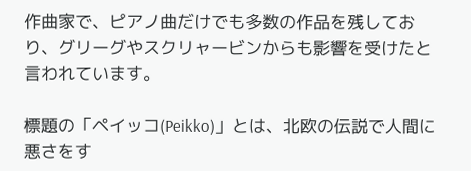作曲家で、ピアノ曲だけでも多数の作品を残しており、グリーグやスクリャービンからも影響を受けたと言われています。

標題の「ペイッコ(Peikko)」とは、北欧の伝説で人間に悪さをす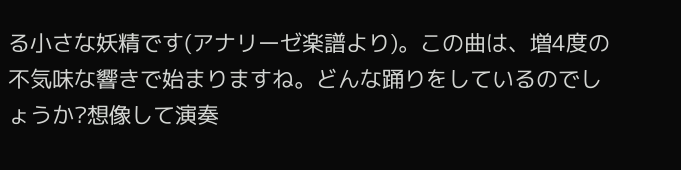る小さな妖精です(アナリーゼ楽譜より)。この曲は、増4度の不気味な響きで始まりますね。どんな踊りをしているのでしょうか?想像して演奏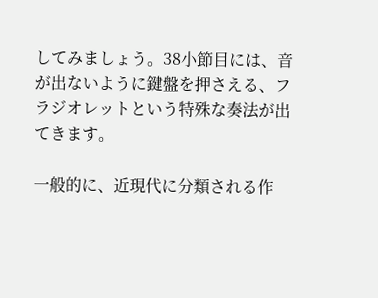してみましょう。38小節目には、音が出ないように鍵盤を押さえる、フラジオレットという特殊な奏法が出てきます。

一般的に、近現代に分類される作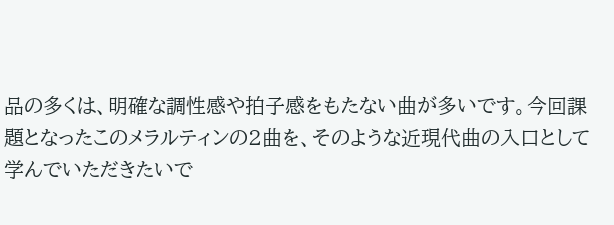品の多くは、明確な調性感や拍子感をもたない曲が多いです。今回課題となったこのメラルティンの2曲を、そのような近現代曲の入口として学んでいただきたいで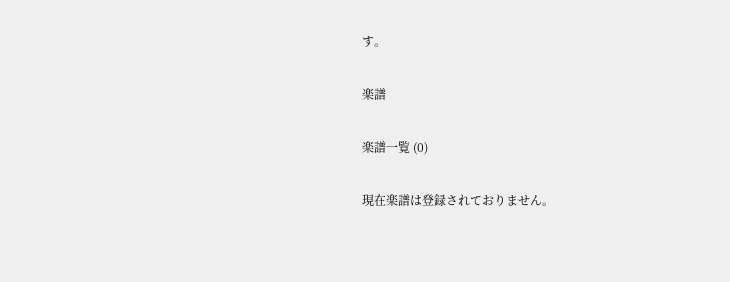す。

楽譜

楽譜一覧 (0)

現在楽譜は登録されておりません。